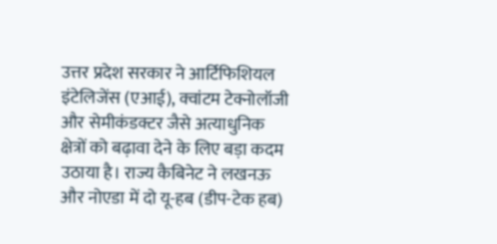उत्तर प्रदेश सरकार ने आर्टिफिशियल इंटेलिजेंस (एआई), क्वांटम टेक्नोलॉजी और सेमीकंडक्टर जैसे अत्याधुनिक क्षेत्रों को बढ़ावा देने के लिए बड़ा कदम उठाया है। राज्य कैबिनेट ने लखनऊ और नोएडा में दो यू-हब (डीप-टेक हब)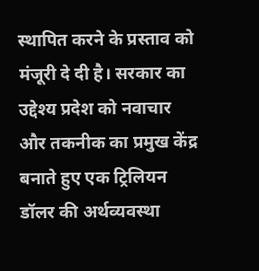स्थापित करने के प्रस्ताव को मंजूरी दे दी है। सरकार का उद्देश्य प्रदेश को नवाचार और तकनीक का प्रमुख केंद्र बनाते हुए एक ट्रिलियन डॉलर की अर्थव्यवस्था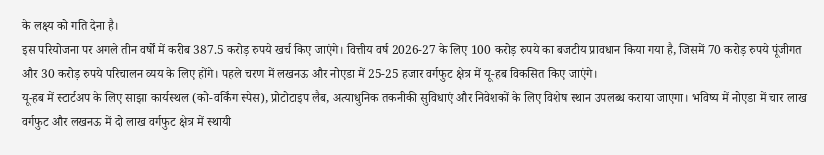के लक्ष्य को गति देना है।
इस परियोजना पर अगले तीन वर्षों में करीब 387.5 करोड़ रुपये खर्च किए जाएंगे। वित्तीय वर्ष 2026-27 के लिए 100 करोड़ रुपये का बजटीय प्रावधान किया गया है, जिसमें 70 करोड़ रुपये पूंजीगत और 30 करोड़ रुपये परिचालन व्यय के लिए होंगे। पहले चरण में लखनऊ और नोएडा में 25-25 हजार वर्गफुट क्षेत्र में यू-हब विकसित किए जाएंगे।
यू-हब में स्टार्टअप के लिए साझा कार्यस्थल (को-वर्किंग स्पेस), प्रोटोटाइप लैब, अत्याधुनिक तकनीकी सुविधाएं और निवेशकों के लिए विशेष स्थान उपलब्ध कराया जाएगा। भविष्य में नोएडा में चार लाख वर्गफुट और लखनऊ में दो लाख वर्गफुट क्षेत्र में स्थायी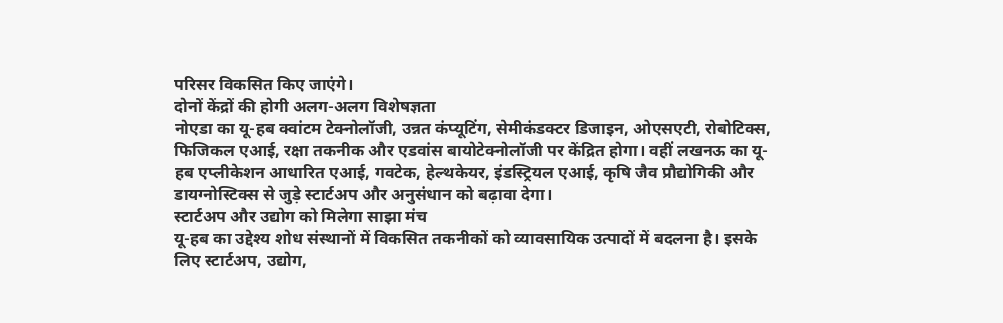परिसर विकसित किए जाएंगे।
दोनों केंद्रों की होगी अलग-अलग विशेषज्ञता
नोएडा का यू-हब क्वांटम टेक्नोलॉजी, उन्नत कंप्यूटिंग, सेमीकंडक्टर डिजाइन, ओएसएटी, रोबोटिक्स, फिजिकल एआई, रक्षा तकनीक और एडवांस बायोटेक्नोलॉजी पर केंद्रित होगा। वहीं लखनऊ का यू-हब एप्लीकेशन आधारित एआई, गवटेक, हेल्थकेयर, इंडस्ट्रियल एआई, कृषि जैव प्रौद्योगिकी और डायग्नोस्टिक्स से जुड़े स्टार्टअप और अनुसंधान को बढ़ावा देगा।
स्टार्टअप और उद्योग को मिलेगा साझा मंच
यू-हब का उद्देश्य शोध संस्थानों में विकसित तकनीकों को व्यावसायिक उत्पादों में बदलना है। इसके लिए स्टार्टअप, उद्योग,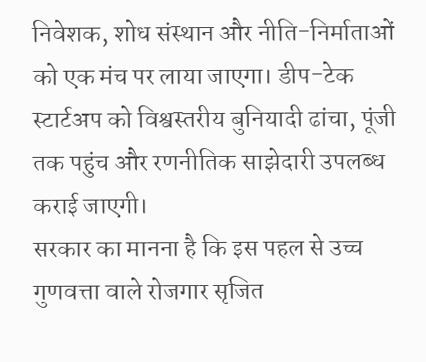निवेशक, शोध संस्थान और नीति-निर्माताओं को एक मंच पर लाया जाएगा। डीप-टेक स्टार्टअप को विश्वस्तरीय बुनियादी ढांचा, पूंजी तक पहुंच और रणनीतिक साझेदारी उपलब्ध कराई जाएगी।
सरकार का मानना है कि इस पहल से उच्च गुणवत्ता वाले रोजगार सृजित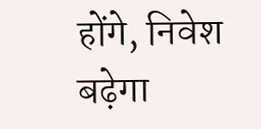होंगे, निवेश बढ़ेगा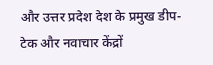और उत्तर प्रदेश देश के प्रमुख डीप-टेक और नवाचार केंद्रों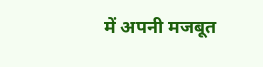में अपनी मजबूत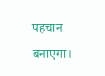पहचान बनाएगा।